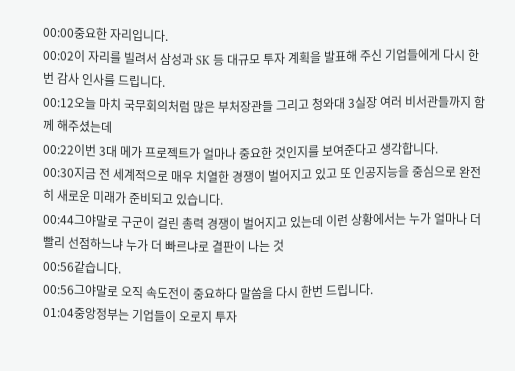00:00중요한 자리입니다.
00:02이 자리를 빌려서 삼성과 SK 등 대규모 투자 계획을 발표해 주신 기업들에게 다시 한번 감사 인사를 드립니다.
00:12오늘 마치 국무회의처럼 많은 부처장관들 그리고 청와대 3실장 여러 비서관들까지 함께 해주셨는데
00:22이번 3대 메가 프로젝트가 얼마나 중요한 것인지를 보여준다고 생각합니다.
00:30지금 전 세계적으로 매우 치열한 경쟁이 벌어지고 있고 또 인공지능을 중심으로 완전히 새로운 미래가 준비되고 있습니다.
00:44그야말로 구군이 걸린 총력 경쟁이 벌어지고 있는데 이런 상황에서는 누가 얼마나 더 빨리 선점하느냐 누가 더 빠르냐로 결판이 나는 것
00:56같습니다.
00:56그야말로 오직 속도전이 중요하다 말씀을 다시 한번 드립니다.
01:04중앙정부는 기업들이 오로지 투자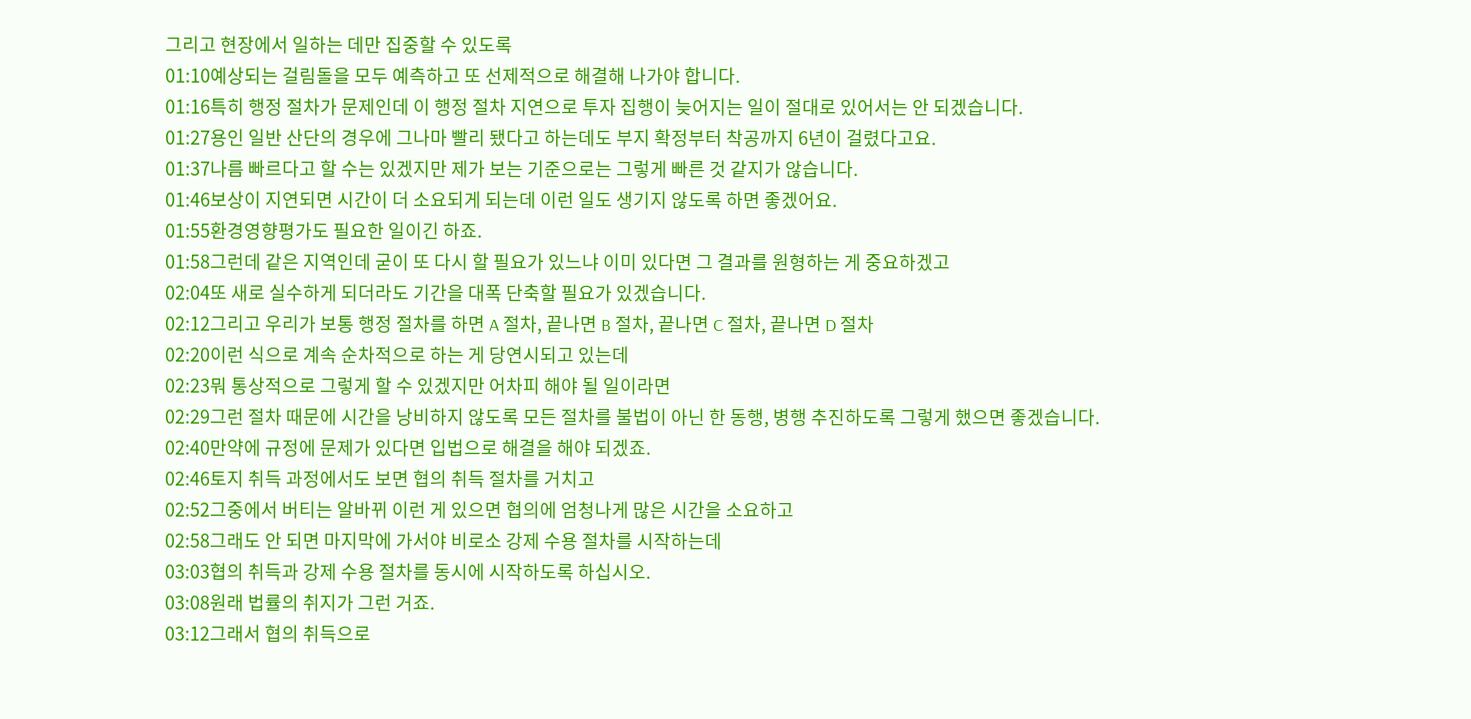그리고 현장에서 일하는 데만 집중할 수 있도록
01:10예상되는 걸림돌을 모두 예측하고 또 선제적으로 해결해 나가야 합니다.
01:16특히 행정 절차가 문제인데 이 행정 절차 지연으로 투자 집행이 늦어지는 일이 절대로 있어서는 안 되겠습니다.
01:27용인 일반 산단의 경우에 그나마 빨리 됐다고 하는데도 부지 확정부터 착공까지 6년이 걸렸다고요.
01:37나름 빠르다고 할 수는 있겠지만 제가 보는 기준으로는 그렇게 빠른 것 같지가 않습니다.
01:46보상이 지연되면 시간이 더 소요되게 되는데 이런 일도 생기지 않도록 하면 좋겠어요.
01:55환경영향평가도 필요한 일이긴 하죠.
01:58그런데 같은 지역인데 굳이 또 다시 할 필요가 있느냐 이미 있다면 그 결과를 원형하는 게 중요하겠고
02:04또 새로 실수하게 되더라도 기간을 대폭 단축할 필요가 있겠습니다.
02:12그리고 우리가 보통 행정 절차를 하면 A 절차, 끝나면 B 절차, 끝나면 C 절차, 끝나면 D 절차
02:20이런 식으로 계속 순차적으로 하는 게 당연시되고 있는데
02:23뭐 통상적으로 그렇게 할 수 있겠지만 어차피 해야 될 일이라면
02:29그런 절차 때문에 시간을 낭비하지 않도록 모든 절차를 불법이 아닌 한 동행, 병행 추진하도록 그렇게 했으면 좋겠습니다.
02:40만약에 규정에 문제가 있다면 입법으로 해결을 해야 되겠죠.
02:46토지 취득 과정에서도 보면 협의 취득 절차를 거치고
02:52그중에서 버티는 알바뀌 이런 게 있으면 협의에 엄청나게 많은 시간을 소요하고
02:58그래도 안 되면 마지막에 가서야 비로소 강제 수용 절차를 시작하는데
03:03협의 취득과 강제 수용 절차를 동시에 시작하도록 하십시오.
03:08원래 법률의 취지가 그런 거죠.
03:12그래서 협의 취득으로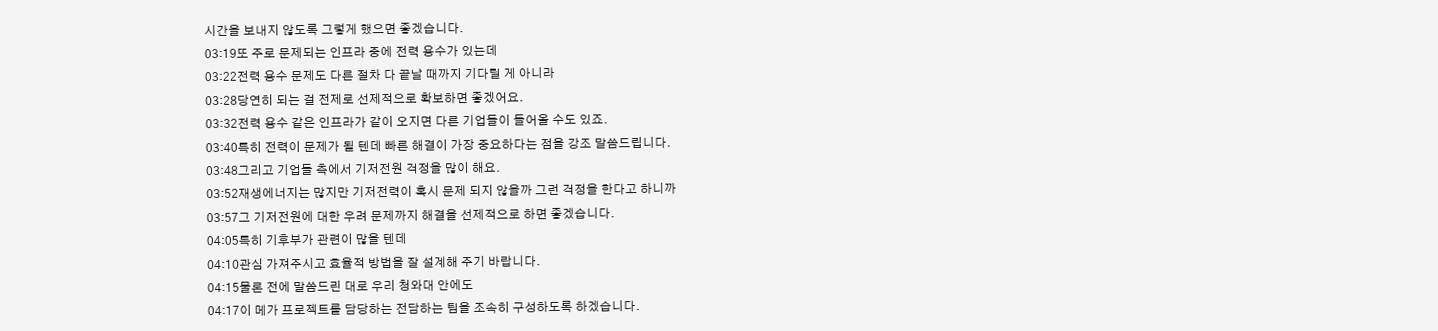시간을 보내지 않도록 그렇게 했으면 좋겠습니다.
03:19또 주로 문제되는 인프라 중에 전력 용수가 있는데
03:22전력 용수 문제도 다른 절차 다 끝날 때까지 기다릴 게 아니라
03:28당연히 되는 걸 전제로 선제적으로 확보하면 좋겠어요.
03:32전력 용수 같은 인프라가 같이 오지면 다른 기업들이 들어올 수도 있죠.
03:40특히 전력이 문제가 될 텐데 빠른 해결이 가장 중요하다는 점을 강조 말씀드립니다.
03:48그리고 기업들 측에서 기저전원 걱정을 많이 해요.
03:52재생에너지는 많지만 기저전력이 혹시 문제 되지 않을까 그런 걱정을 한다고 하니까
03:57그 기저전원에 대한 우려 문제까지 해결을 선제적으로 하면 좋겠습니다.
04:05특히 기후부가 관련이 많을 텐데
04:10관심 가져주시고 효율적 방법을 잘 설계해 주기 바랍니다.
04:15물론 전에 말씀드린 대로 우리 청와대 안에도
04:17이 메가 프로젝트를 담당하는 전담하는 팀을 조속히 구성하도록 하겠습니다.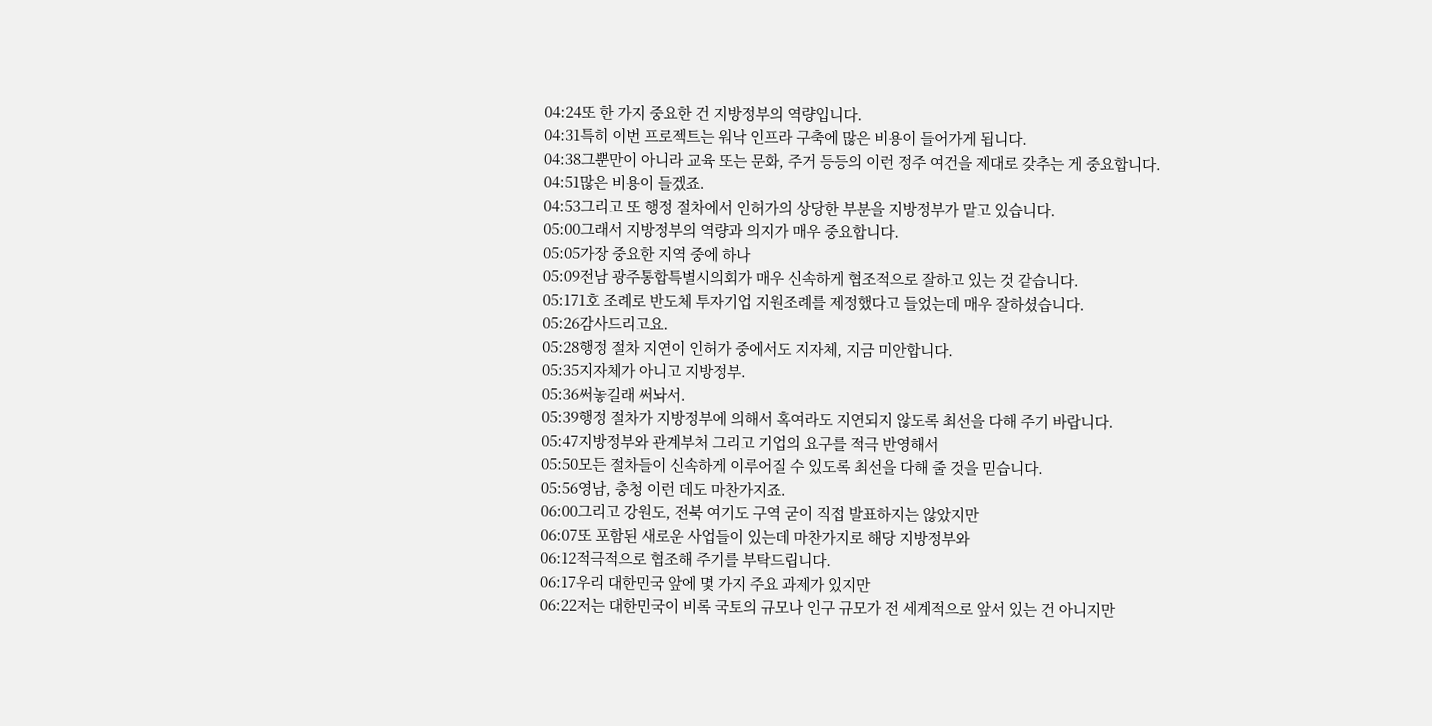04:24또 한 가지 중요한 건 지방정부의 역량입니다.
04:31특히 이번 프로젝트는 워낙 인프라 구축에 많은 비용이 들어가게 됩니다.
04:38그뿐만이 아니라 교육 또는 문화, 주거 등등의 이런 정주 여건을 제대로 갖추는 게 중요합니다.
04:51많은 비용이 들겠죠.
04:53그리고 또 행정 절차에서 인허가의 상당한 부분을 지방정부가 맡고 있습니다.
05:00그래서 지방정부의 역량과 의지가 매우 중요합니다.
05:05가장 중요한 지역 중에 하나
05:09전남 광주통합특별시의회가 매우 신속하게 협조적으로 잘하고 있는 것 같습니다.
05:171호 조례로 반도체 투자기업 지원조례를 제정했다고 들었는데 매우 잘하셨습니다.
05:26감사드리고요.
05:28행정 절차 지연이 인허가 중에서도 지자체, 지금 미안합니다.
05:35지자체가 아니고 지방정부.
05:36써놓길래 써놔서.
05:39행정 절차가 지방정부에 의해서 혹여라도 지연되지 않도록 최선을 다해 주기 바랍니다.
05:47지방정부와 관계부처 그리고 기업의 요구를 적극 반영해서
05:50모든 절차들이 신속하게 이루어질 수 있도록 최선을 다해 줄 것을 믿습니다.
05:56영남, 충청 이런 데도 마찬가지죠.
06:00그리고 강원도, 전북 여기도 구역 굳이 직접 발표하지는 않았지만
06:07또 포함된 새로운 사업들이 있는데 마찬가지로 해당 지방정부와
06:12적극적으로 협조해 주기를 부탁드립니다.
06:17우리 대한민국 앞에 몇 가지 주요 과제가 있지만
06:22저는 대한민국이 비록 국토의 규모나 인구 규모가 전 세계적으로 앞서 있는 건 아니지만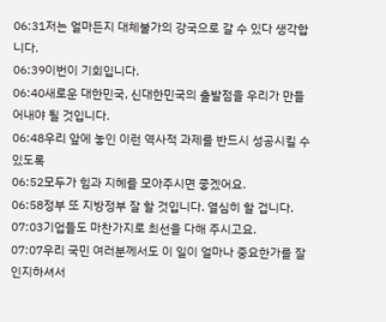06:31저는 얼마든지 대체불가의 강국으로 갈 수 있다 생각합니다.
06:39이번이 기회입니다.
06:40새로운 대한민국, 신대한민국의 출발점을 우리가 만들어내야 될 것입니다.
06:48우리 앞에 놓인 이런 역사적 과제를 반드시 성공시킬 수 있도록
06:52모두가 힘과 지혜를 모아주시면 좋겠어요.
06:58정부 또 지방정부 잘 할 것입니다. 열심히 할 겁니다.
07:03기업들도 마찬가지로 최선을 다해 주시고요.
07:07우리 국민 여러분께서도 이 일이 얼마나 중요한가를 잘 인지하셔서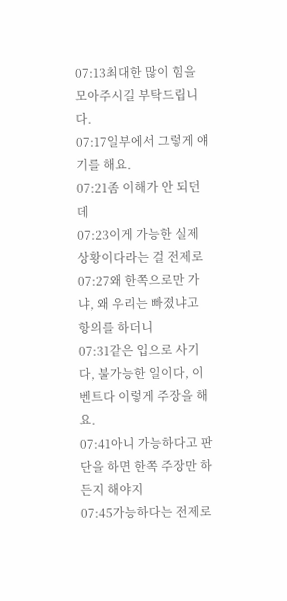07:13최대한 많이 힘을 모아주시길 부탁드립니다.
07:17일부에서 그렇게 얘기를 해요.
07:21좀 이해가 안 되던데
07:23이게 가능한 실제 상황이다라는 걸 전제로
07:27왜 한쪽으로만 가냐, 왜 우리는 빠졌냐고 항의를 하더니
07:31같은 입으로 사기다, 불가능한 일이다, 이벤트다 이렇게 주장을 해요.
07:41아니 가능하다고 판단을 하면 한쪽 주장만 하든지 해야지
07:45가능하다는 전제로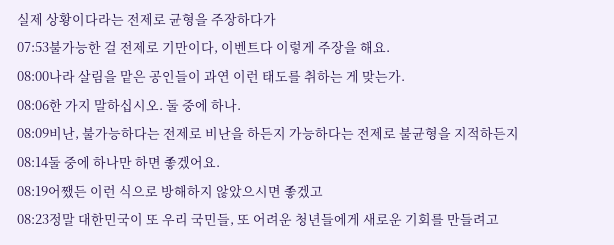실제 상황이다라는 전제로 균형을 주장하다가
07:53불가능한 걸 전제로 기만이다, 이벤트다 이렇게 주장을 해요.
08:00나라 살림을 맡은 공인들이 과연 이런 태도를 취하는 게 맞는가.
08:06한 가지 말하십시오. 둘 중에 하나.
08:09비난, 불가능하다는 전제로 비난을 하든지 가능하다는 전제로 불균형을 지적하든지
08:14둘 중에 하나만 하면 좋겠어요.
08:19어쨌든 이런 식으로 방해하지 않았으시면 좋겠고
08:23정말 대한민국이 또 우리 국민들, 또 어려운 청년들에게 새로운 기회를 만들려고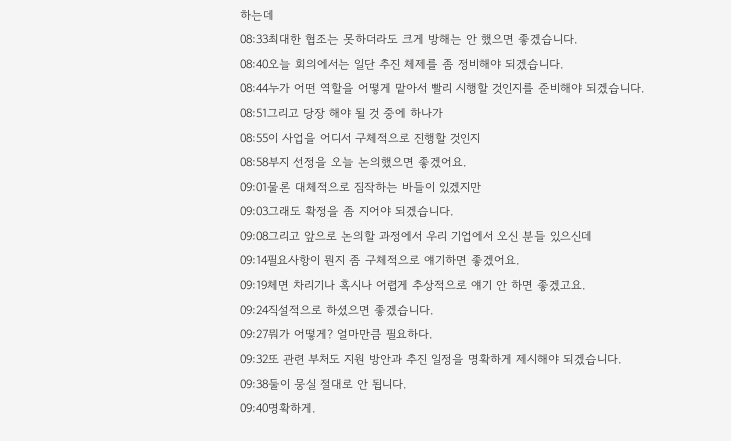하는데
08:33최대한 협조는 못하더라도 크게 방해는 안 했으면 좋겠습니다.
08:40오늘 회의에서는 일단 추진 체제를 좀 정비해야 되겠습니다.
08:44누가 어떤 역할을 어떻게 맡아서 빨리 시행할 것인지를 준비해야 되겠습니다.
08:51그리고 당장 해야 될 것 중에 하나가
08:55이 사업을 어디서 구체적으로 진행할 것인지
08:58부지 선정을 오늘 논의했으면 좋겠어요.
09:01물론 대체적으로 짐작하는 바들이 있겠지만
09:03그래도 확정을 좀 지어야 되겠습니다.
09:08그리고 앞으로 논의할 과정에서 우리 기업에서 오신 분들 있으신데
09:14필요사항이 뭔지 좀 구체적으로 얘기하면 좋겠어요.
09:19체면 차리기나 혹시나 어렵게 추상적으로 얘기 안 하면 좋겠고요.
09:24직설적으로 하셨으면 좋겠습니다.
09:27뭐가 어떻게? 얼마만큼 필요하다.
09:32또 관련 부처도 지원 방안과 추진 일정을 명확하게 제시해야 되겠습니다.
09:38둘이 뭉실 절대로 안 됩니다.
09:40명확하게.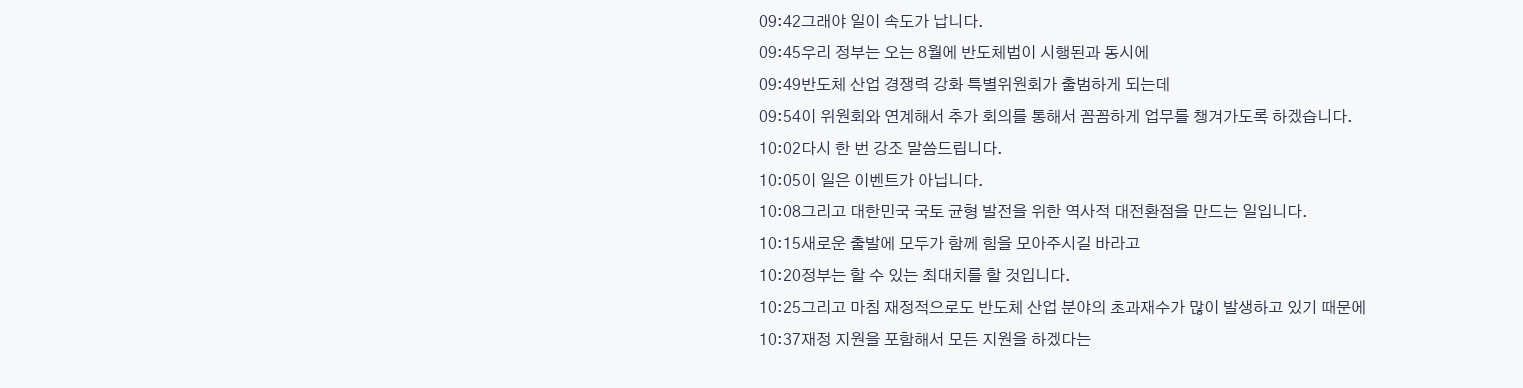09:42그래야 일이 속도가 납니다.
09:45우리 정부는 오는 8월에 반도체법이 시행된과 동시에
09:49반도체 산업 경쟁력 강화 특별위원회가 출범하게 되는데
09:54이 위원회와 연계해서 추가 회의를 통해서 꼼꼼하게 업무를 챙겨가도록 하겠습니다.
10:02다시 한 번 강조 말씀드립니다.
10:05이 일은 이벤트가 아닙니다.
10:08그리고 대한민국 국토 균형 발전을 위한 역사적 대전환점을 만드는 일입니다.
10:15새로운 출발에 모두가 함께 힘을 모아주시길 바라고
10:20정부는 할 수 있는 최대치를 할 것입니다.
10:25그리고 마침 재정적으로도 반도체 산업 분야의 초과재수가 많이 발생하고 있기 때문에
10:37재정 지원을 포함해서 모든 지원을 하겠다는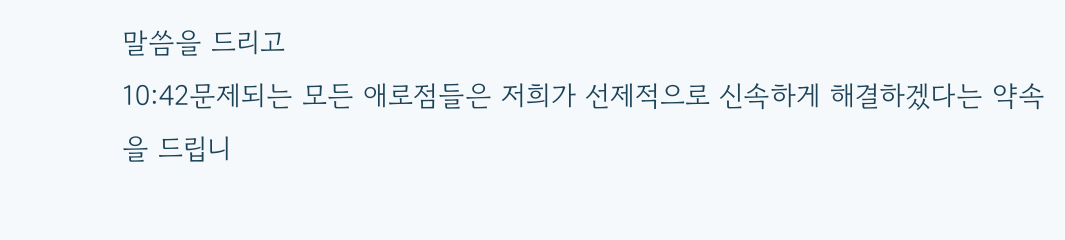말씀을 드리고
10:42문제되는 모든 애로점들은 저희가 선제적으로 신속하게 해결하겠다는 약속을 드립니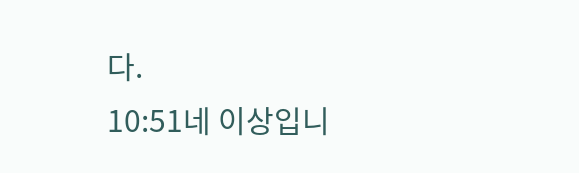다.
10:51네 이상입니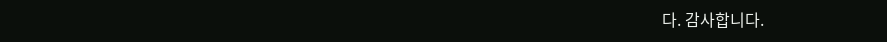다. 감사합니다.